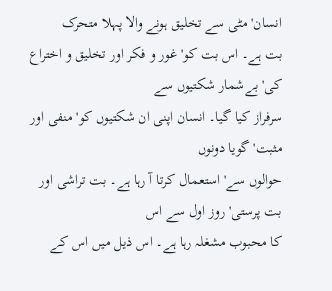انسان' مٹی سے تخلیق ہونے والا پہلا متحرک
بت ہے۔ اس بت کو' غور و فکر اور تخلیق و اختراع کی' بےشمار شکتیوں سے
سرفراز کیا گیا۔ انسان اپنی ان شکتیوں کو' منفی اور مثبت' گویا دونوں
حوالوں سے' استعمال کرتا آ رہا ہے۔ بت تراشی اور بت پرستی' روز اول سے اس
کا محبوب مشغلہ رہا ہے۔ اس ذیل میں اس کے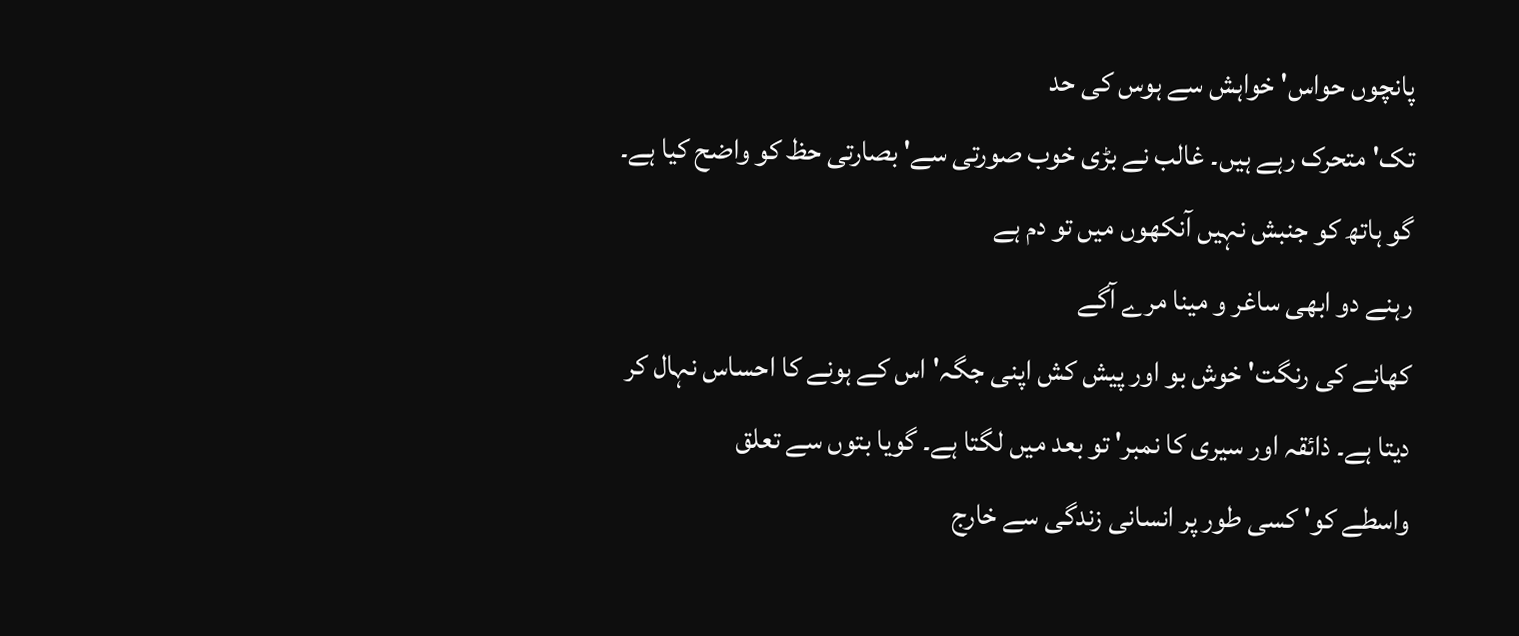پانچوں حواس' خواہش سے ہوس کی حد
تک' متحرک رہے ہیں۔ غالب نے بڑی خوب صورتی سے' بصارتی حظ کو واضح کیا ہے۔
گو ہاتھ کو جنبش نہیں آنکھوں میں تو دم ہے
رہنے دو ابھی ساغر و مینا مرے آگے
کھانے کی رنگت' خوش بو اور پیش کش اپنی جگہ' اس کے ہونے کا احساس نہال کر
دیتا ہے۔ ذائقہ اور سیری کا نمبر' تو بعد میں لگتا ہے۔ گویا بتوں سے تعلق
واسطے کو' کسی طور پر انسانی زندگی سے خارج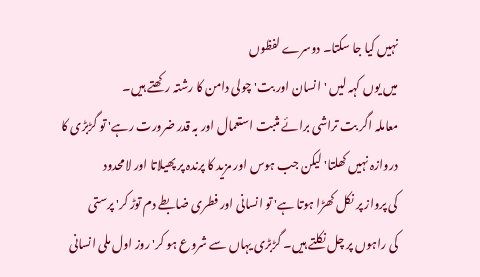نہیں کیا جا سکتا۔ دوسرے لفظوں
میں یوں کہہ لیں 'انسان اور بت' چولی دامن کا رشتہ رکھتے ہیں۔
معاملہ اگر بت تراشی برائے مثبت استعمال اور بہ قدر ضرورت رہے' تو گڑبڑی کا
دروازہ نہیں کھلتا' لیکن جب ہوس اور مزید کا پرندہ پر پھیلاتا اور لامحدود
کی پرواز پر نکل کھڑا ہوتا ہے' تو انسانی اور فطری ضابطے دم توڑ کر' پرستی
کی راہوں پر چل نکلتے ہیں۔ گڑبڑی یہاں سے شروع ہو کر' روز اول ملی انسانی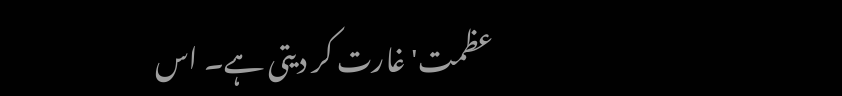عظمت' غارت کر دیتی ہے۔ اس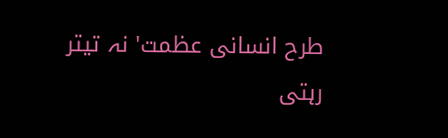طرح انسانی عظمت' نہ تیتر رہتی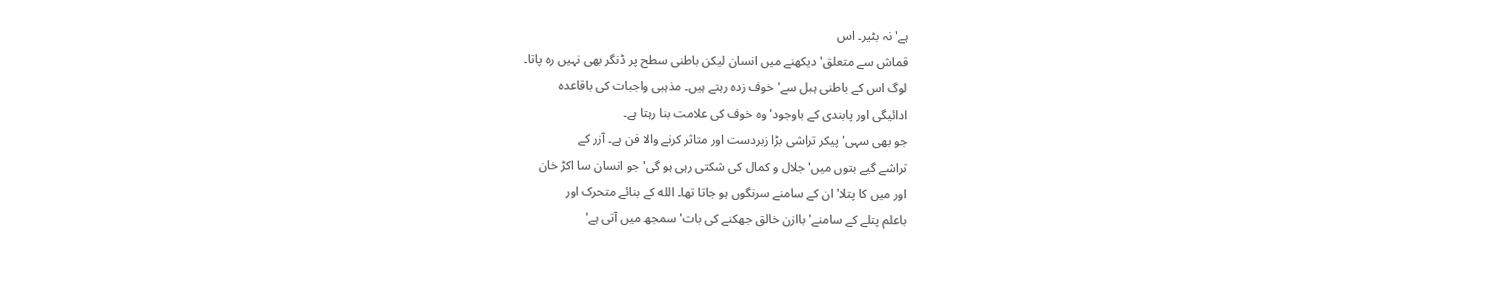ہے' نہ بٹیر۔ اس
قماش سے متعلق' دیکھنے میں انسان لیکن باطنی سطح پر ڈنگر بھی نہیں رہ پاتا۔
لوگ اس کے باطنی ہبل سے' خوف زدہ رہتے ہیں۔ مذہبی واجبات کی باقاعدہ
ادائیگی اور پابندی کے باوجود' وہ خوف کی علامت بنا رہتا ہے۔
جو بھی سہی' پیکر تراشی بڑا زبردست اور متاثر کرنے والا فن ہے۔ آزر کے
تراشے گیے بتوں میں' جلال و کمال کی شکتی رہی ہو گی' جو انسان سا اکڑ خان
اور میں کا پتلا' ان کے سامنے سرنگوں ہو جاتا تھا۔ الله کے بنائے متحرک اور
باعلم پتلے کے سامنے' باازن خالق جھکنے کی بات' سمجھ میں آتی ہے'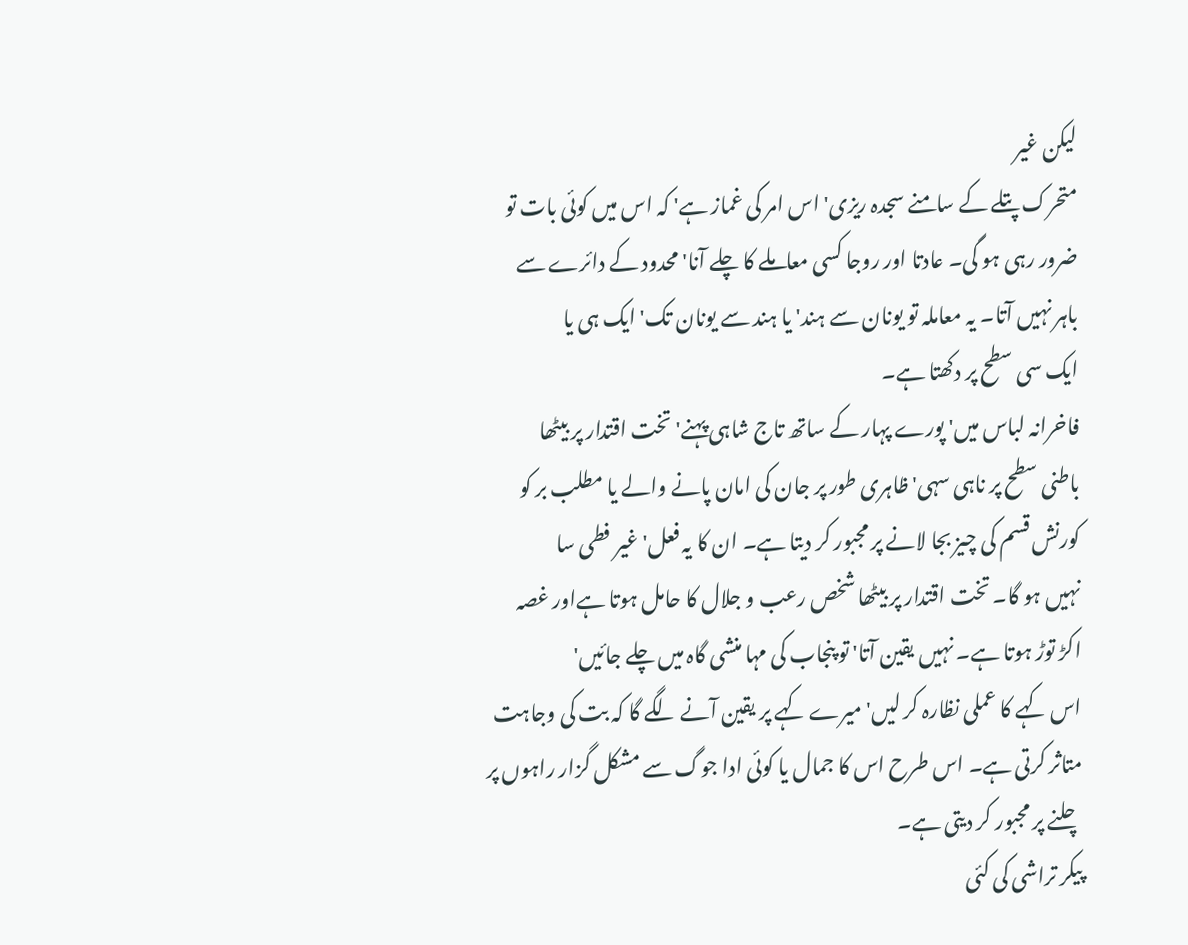لیکن غیر
متحرک پتلے کے سامنے سجدہ ریزی' اس امر کی غماز ہے' کہ اس میں کوئی بات تو
ضرور رہی ہو گی۔ عادتا اور روجا کسی معاملے کا چلے آنا' محدود کے دائرے سے
باہر نہیں آتا۔ یہ معاملہ تو یونان سے ہند' یا ہند سے یونان تک' ایک ہی یا
ایک سی سطح پر دکھتا ہے۔
فاخرانہ لباس میں' پورے پہار کے ساتھ تاج شاہی پہنے' تخت اقتدار پر بیٹھا
باطنی سطح پر ناہی سہی' ظاہری طور پر جان کی امان پانے والے یا مطلب بر کو
کورنش قسم کی چیز بجا لانے پر مجبور کر دیتا ہے۔ ان کا یہ فعل' غیر فطی سا
نہیں ہو گا۔ تخت اقتدار پر بیٹھا شخص رعب و جلال کا حامل ہوتا ہےاور غصہ
اکڑ توڑ ہوتا ہے۔ نہیں یقین آتا' تو پنجاب کی مہا منشی گاہ میں چلے جائیں'
اس کہے کا عملی نظارہ کر لیں' میرے کہے پر یقین آنے لگے گا کہ بت کی وجاہت
متاثر کرتی ہے۔ اس طرح اس کا جمال یا کوئی ادا جوگ سے مشکل گزار راہوں پر
چلنے پر مجبور کر دیتی ہے۔
پیکر تراشی کی کئی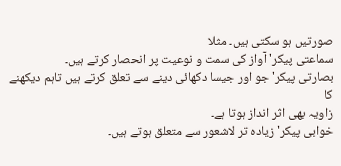صورتیں ہو سکتی ہیں۔ مثلا
سماعتی پیکر' آواز کی سمت و نوعیت پر انحصار کرتے ہیں۔
بصارتی پیکر' جو اور جیسا دکھائی دینے سے تعلق کرتے ہیں تاہم دیکھنے کا
زاویہ بھی اثر انداز ہوتا ہے۔
خوابی پیکر' زیادہ تر لاشعور سے متعلق ہوتے ہیں۔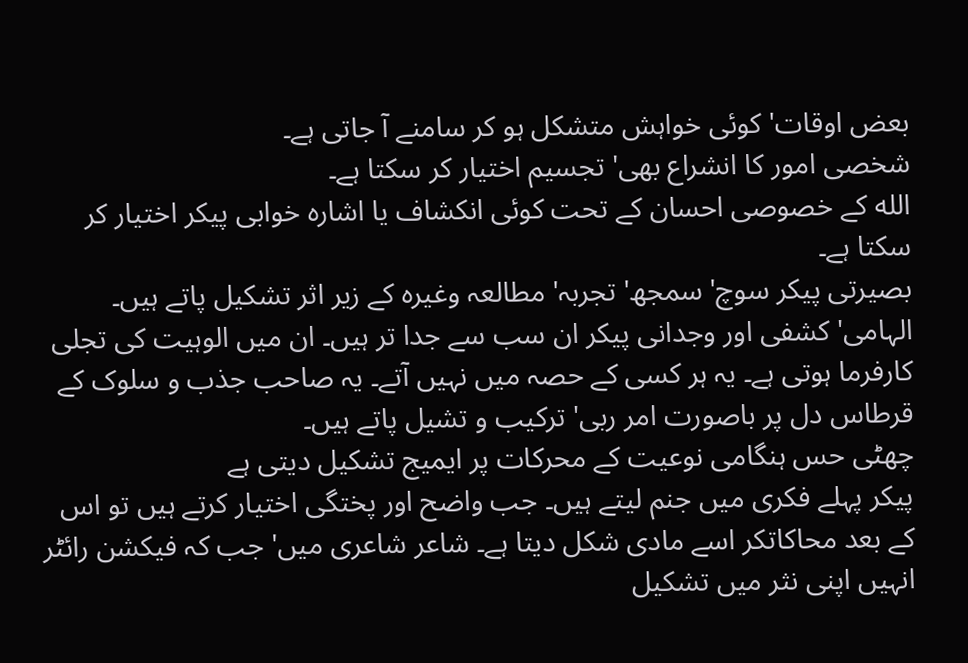بعض اوقات' کوئی خواہش متشکل ہو کر سامنے آ جاتی ہے۔
شخصی امور کا انشراع بھی' تجسیم اختیار کر سکتا ہے۔
الله کے خصوصی احسان کے تحت کوئی انکشاف یا اشارہ خوابی پیکر اختیار کر
سکتا ہے۔
بصیرتی پیکر سوچ' سمجھ' تجربہ' مطالعہ وغیرہ کے زیر اثر تشکیل پاتے ہیں۔
الہامی' کشفی اور وجدانی پیکر ان سب سے جدا تر ہیں۔ ان میں الوہیت کی تجلی
کارفرما ہوتی ہے۔ یہ ہر کسی کے حصہ میں نہیں آتے۔ یہ صاحب جذب و سلوک کے
قرطاس دل پر باصورت امر ربی' ترکیب و تشیل پاتے ہیں۔
چھٹی حس ہنگامی نوعیت کے محرکات پر ایمیج تشکیل دیتی ہے
پیکر پہلے فکری میں جنم لیتے ہیں۔ جب واضح اور پختگی اختیار کرتے ہیں تو اس
کے بعد محاکاتکر اسے مادی شکل دیتا ہے۔ شاعر شاعری میں' جب کہ فیکشن رائٹر
انہیں اپنی نثر میں تشکیل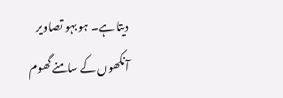دیتا ہے۔ ہو بہو تصاویر آنکھوں کے سامنے گھوم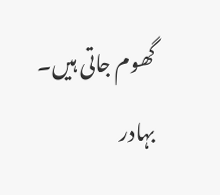گھوم جاتی ہیں۔ بہادر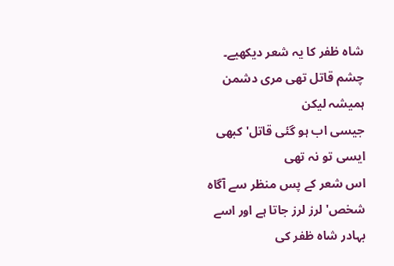شاہ ظفر کا یہ شعر دیکھیے۔
چشم قاتل تھی مری دشمن ہمیشہ لیکن
جیسی اب ہو گئی قاتل' کبھی ایسی تو نہ تھی
اس شعر کے پس منظر سے آگاہ شخص' لرز لرز جاتا ہے اور اسے بہادر شاہ ظفر کی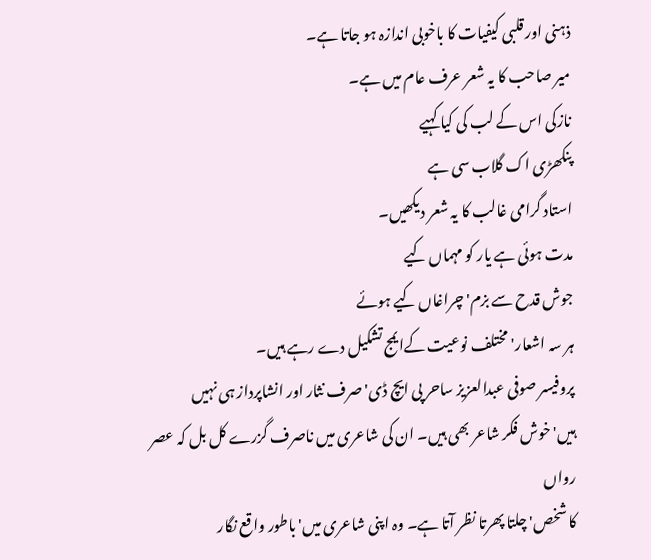ذہنی اور قلبی کیفیات کا باخوبی اندازہ ہو جاتا ہے۔
میر صاحب کا یہ شعر عرف عام میں ہے۔
نازکی اس کے لب کی کیا کہیے
پنکھڑی اک گلاب سی ہے
استاد گرامی غالب کا یہ شعر دیکھیں۔
مدت ہوئی ہے یار کو مہماں کیے
جوش قدح سے بزم' چراغاں کیے ہوئے
ہر سہ اشعار' مختلف نوعیت کےایمج تشکیل دے رہے ہیں۔
پروفیسر صوفی عبدالعزیز ساحر پی ایچ ڈی' صرف نثار اور انشاپرداز ہی نہیں
ہیں' خوش فکر شاعر بھی ہیں۔ ان کی شاعری میں ناصرف گزرے کل بل کہ عصر رواں
کا شخص' چلتا پھرتا نظر آتا ہے۔ وہ اپنی شاعری میں' باطور واقع نگار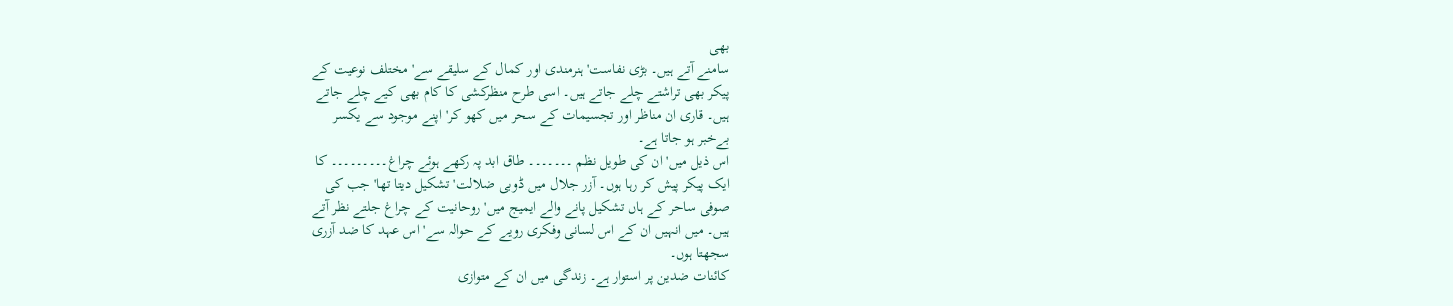بھی
سامنے آتے ہیں۔ بڑی نفاست' ہنرمندی اور کمال کے سلیقے سے' مختلف نوعیت کے
پیکر بھی تراشتے چلے جاتے ہیں۔ اسی طرح منظرکشی کا کام بھی کیے چلے جاتے
ہیں۔ قاری ان مناظر اور تجسیمات کے سحر میں کھو کر' اپنے موجود سے یکسر
بےخبر ہو جاتا ہے۔
اس ذیل میں' ان کی طویل نظم ۔۔۔۔۔۔۔ طاق ابد پہ رکھے ہوئے چراغ۔۔۔۔۔۔۔۔۔ کا
ایک پیکر پیش کر رہا ہوں۔ آزر جلال میں ڈوبی ضلالت' تشکیل دیتا تھا' جب کی
صوفی ساحر کے ہاں تشکیل پانے والے ایمیج میں' روحانیت کے چراغ جلتے نظر آتے
ہیں۔ میں انہیں ان کے اس لسانی وفکری رویے کے حوالہ سے' اس عہد کا ضد آزری
سجھتا ہوں۔
کائنات ضدین پر استوار ہے۔ زندگی میں ان کے متوازی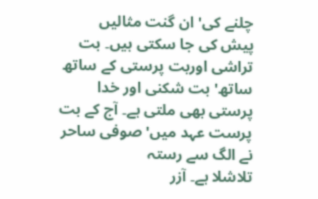چلنے کی' ان گنت مثالیں
پیش کی جا سکتی ہیں۔ بت تراشی اوربت پرستی کے ساتھ ساتھ' بت شکنی اور خدا
پرستی بھی ملتی ہے۔ آج کے بت پرست عہد میں' صوفی ساحر نے الگ سے رستہ
تلاشلا ہے۔ آزر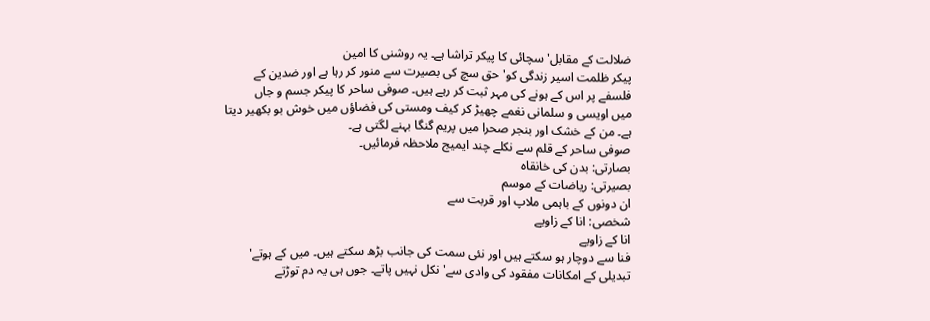ضلالت کے مقابل' سچائی کا پیکر تراشا ہے۔ یہ روشنی کا امین
پیکر ظلمت اسیر زندگی کو' حق سچ کی بصیرت سے منور کر رہا ہے اور ضدین کے
فلسفے پر اس کے ہونے کی مہر ثبت کر رہے ہیں۔ صوفی ساحر کا پیکر جسم و جاں
میں اویسی و سلمانی نغمے چھیڑ کر کیف ومستی کی فضاؤں میں خوش بو بکھیر دیتا
ہے۔ من کے خشک اور بنجر صحرا میں پریم گنگا بہنے لگتی ہے۔
صوفی ساحر کے قلم سے نکلے چند ایمیج ملاحظہ فرمائیں۔
بصارتی: بدن کی خانقاہ
بصیرتی: ریاضات کے موسم
ان دونوں کے باہمی ملاپ اور قربت سے
شخصی: انا کے زاویے
انا کے زاویے
فنا سے دوچار ہو سکتے ہیں اور نئی سمت کی جانب بڑھ سکتے ہیں۔ میں کے ہوتے'
تبدیلی کے امکانات مفقود کی وادی سے' نکل نہیں پاتے۔ جوں ہی یہ دم توڑتے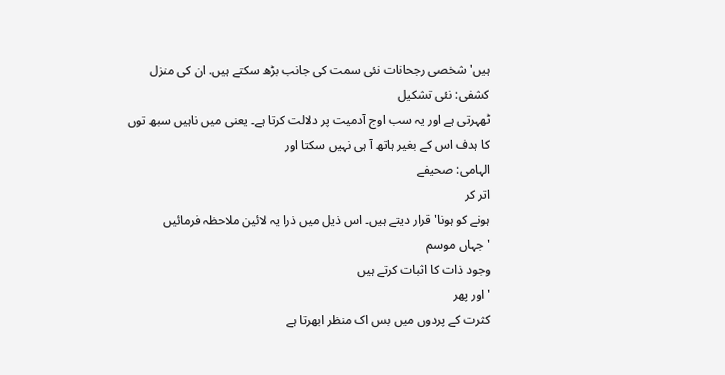ہیں' شخصی رجحانات نئی سمت کی جانب بڑھ سکتے ہیں. ان کی منزل
کشفی: نئی تشکیل
ٹھہرتی ہے اور یہ سب اوج آدمیت پر دلالت کرتا ہے۔ یعنی میں ناہیں سبھ توں
کا ہدف اس کے بغیر ہاتھ آ ہی نہیں سکتا اور
الہامی: صحیفے
اتر کر
ہونے کو ہونا' قرار دیتے ہیں۔ اس ذیل میں ذرا یہ لائین ملاحظہ فرمائیں
'جہاں موسم
وجود ذات کا اثبات کرتے ہیں
'اور پھر
کثرت کے پردوں میں بس اک منظر ابھرتا ہے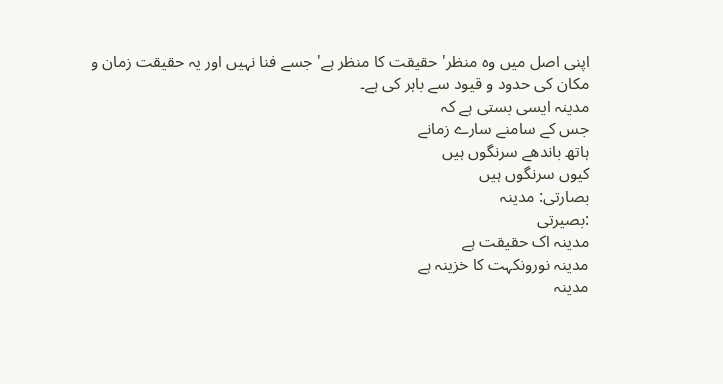اپنی اصل میں وہ منظر' حقیقت کا منظر ہے' جسے فنا نہیں اور یہ حقیقت زمان و
مکان کی حدود و قیود سے باہر کی ہے۔
مدینہ ایسی بستی ہے کہ
جس کے سامنے سارے زمانے
ہاتھ باندھے سرنگوں ہیں
کیوں سرنگوں ہیں
بصارتی: مدینہ
:بصیرتی
مدینہ اک حقیقت ہے
مدینہ نورونکہت کا خزینہ ہے
مدینہ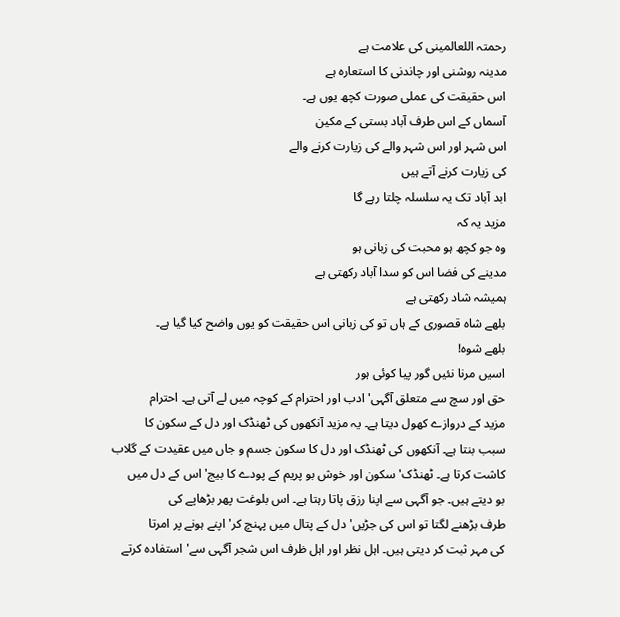رحمتہ اللعالمینی کی علامت ہے
مدینہ روشنی اور چاندنی کا استعارہ ہے
اس حقیقت کی عملی صورت کچھ یوں ہے۔
آسماں کے اس طرف آباد بستی کے مکین
اس شہر اور اس شہر والے کی زیارت کرنے والے
کی زیارت کرنے آتے ہیں
ابد آباد تک یہ سلسلہ چلتا رہے گا
مزید یہ کہ
وہ جو کچھ ہو محبت کی زبانی ہو
مدینے کی فضا اس کو سدا آباد رکھتی ہے
ہمیشہ شاد رکھتی ہے
بلھے شاہ قصوری کے ہاں تو کی زبانی اس حقیقت کو یوں واضح کیا گیا ہے۔
بلھے شوہ!
اسیں مرنا نئیں گور پیا کوئی ہور
حق اور سچ سے متعلق آگہی' ادب اور احترام کے کوچہ میں لے آتی ہے۔ احترام
مزید کے دروازے کھول دیتا ہے۔ یہ مزید آنکھوں کی ٹھنڈک اور دل کے سکون کا
سبب بنتا ہے۔ آنکھوں کی ٹھنڈک اور دل کا سکون جسم و جاں میں عقیدت کے گلاب
کاشت کرتا ہے۔ ٹھنڈک' سکون اور خوش بو پریم کے پودے کا بیج' اس کے دل میں
بو دیتے ہیں۔ جو آگہی سے اپنا رزق پاتا رہتا ہے۔ اس بلوغت پھر بڑھاپے کی
طرف بڑھنے لگتا تو اس کی جڑیں' دل کے پتال میں پہنچ کر' اپنے ہونے پر امرتا
کی مہر ثبت کر دیتی ہیں۔ اہل نظر اور اہل ظرف اس شجر آگہی سے' استفادہ کرتے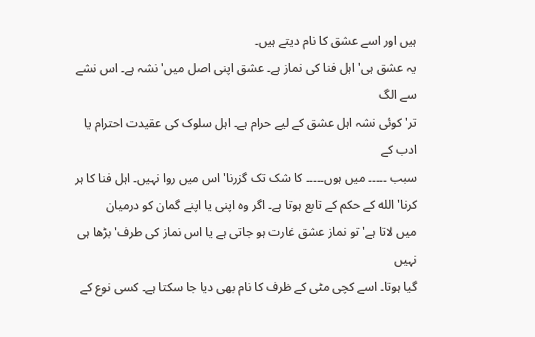ہیں اور اسے عشق کا نام دیتے ہیں۔
یہ عشق ہی' اہل فنا کی نماز ہے۔ عشق اپنی اصل میں' نشہ ہے۔ اس نشے سے الگ
تر' کوئی نشہ اہل عشق کے لیے حرام ہے۔ اہل سلوک کی عقیدت احترام یا ادب کے
سبب ۔۔۔۔۔ میں ہوں۔۔۔۔۔ کا شک تک گزرنا' اس میں روا نہیں۔ اہل فنا کا ہر
کرنا' الله کے حکم کے تابع ہوتا ہے۔ اگر وہ اپنی یا اپنے گمان کو درمیان
میں لاتا ہے' تو نماز عشق غارت ہو جاتی ہے یا اس نماز کی طرف' بڑھا ہی نہیں
گیا ہوتا۔ اسے کچی مٹی کے ظرف کا نام بھی دیا جا سکتا ہے۔ کسی نوع کے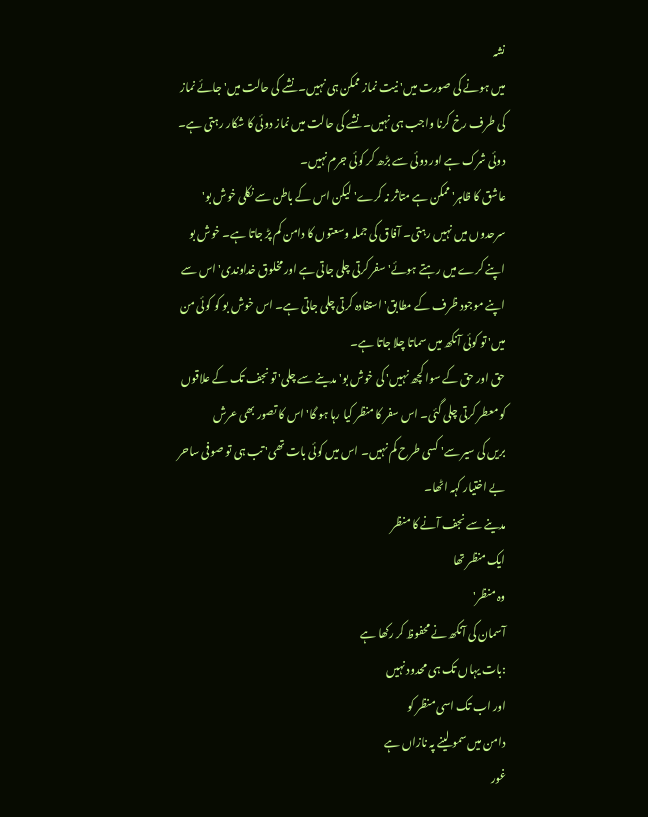نشہ
میں ہونے کی صورت میں' نیت نماز ممکن ہی نہیں۔ نشے کی حالت میں' جائے نماز
کی طرف رخ کرنا واجب ہی نہیں۔ نشے کی حالت میں نماز دوئی کا شکار رہتی ہے۔
دوئی شرک ہے اور دوئی سے بڑھ کر کوئی جرم نہیں۔
عاشق کا ظاہر' ممکن ہے متاثر نہ کرے' لیکن اس کے باطن سے نکلی خوش بو'
سرحدوں میں نہیں رہتی۔ آفاق کی جملہ وسعتوں کا دامن کم پڑ جاتا ہے۔ خوش بو
اپنے کرے میں رہتے ہوئے' سفر کرتی چلی جاتی ہے اور مخلوق خداوندی' اس سے
اپنے موجود ظرف کے مطابق' استفادہ کرتی چلی جاتی ہے۔ اس خوش بو کو کوئی من
میں' تو کوئی آنکھ میں سماتا چلا جاتا ہے۔
حق اور حق کے سوا کچھ نہیں' کی خوش بو' مدینے سے چلی' تو نجف تک کے علاقوں
کو معطر کرتی چلی گئی۔ اس سفر کا منظر کیا رہا ہو گا' اس کا تصور بھی عرش
بریں کی سیر سے' کسی طرح کم نہیں۔ اس میں کوئی بات تھی' تب ہی تو صوفی ساحر
بے اختیار کہہ اٹھا۔
مدینے سے نجف آنے کا منظر
ایک منظر تھا
وہ منظر'
آسمان کی آنکھ نے محفوظ کر رکھا ہے
:بات یہاں تک ہی محدود نہیں
اور اب تک اسی منظر کو
دامن میں سمو لینے پہ نازاں ہے
غور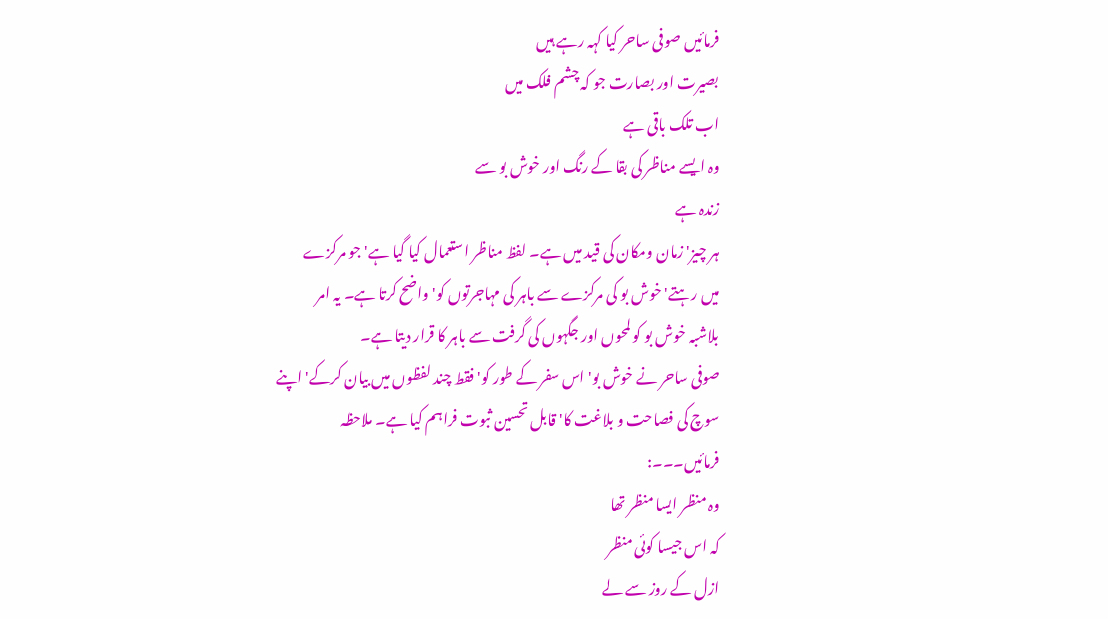فرمائیں صوفی ساحر کیا کہہ رہے ہیں
بصیرت اور بصارت جو کہ چشم فلک میں
اب تلک باقی ہے
وہ ایسے مناظر کی بقا کے رنگ اور خوش بو سے
زندہ ہے
ہر چیز' زمان ومکان کی قید میں ہے۔ لفظ مناظر استعمال کیا گیا ہے' جو مرکزے
میں رہتے' خوش بو کی مرکزے سے باہر کی مہاجرتوں کو' واضح کرتا ہے۔ یہ امر
بلاشبہ خوش بو کو لمحوں اور جگہوں کی گرفت سے باہر کا قرار دیتا ہے۔
صوفی ساحر نے خوش بو' اس سفر کے طور کو' فقط چند لفظوں میں بیان کرکے' اپنے
سوچ کی فصاحت و بلاغت کا' قابل تحسین ثبوت فراہم کیا ہے۔ ملاحظہ
فرمائیں۔۔۔:
وہ منظر ایسا منظر تھا
کہ اس جیسا کوئی منظر
ازل کے روز سے لے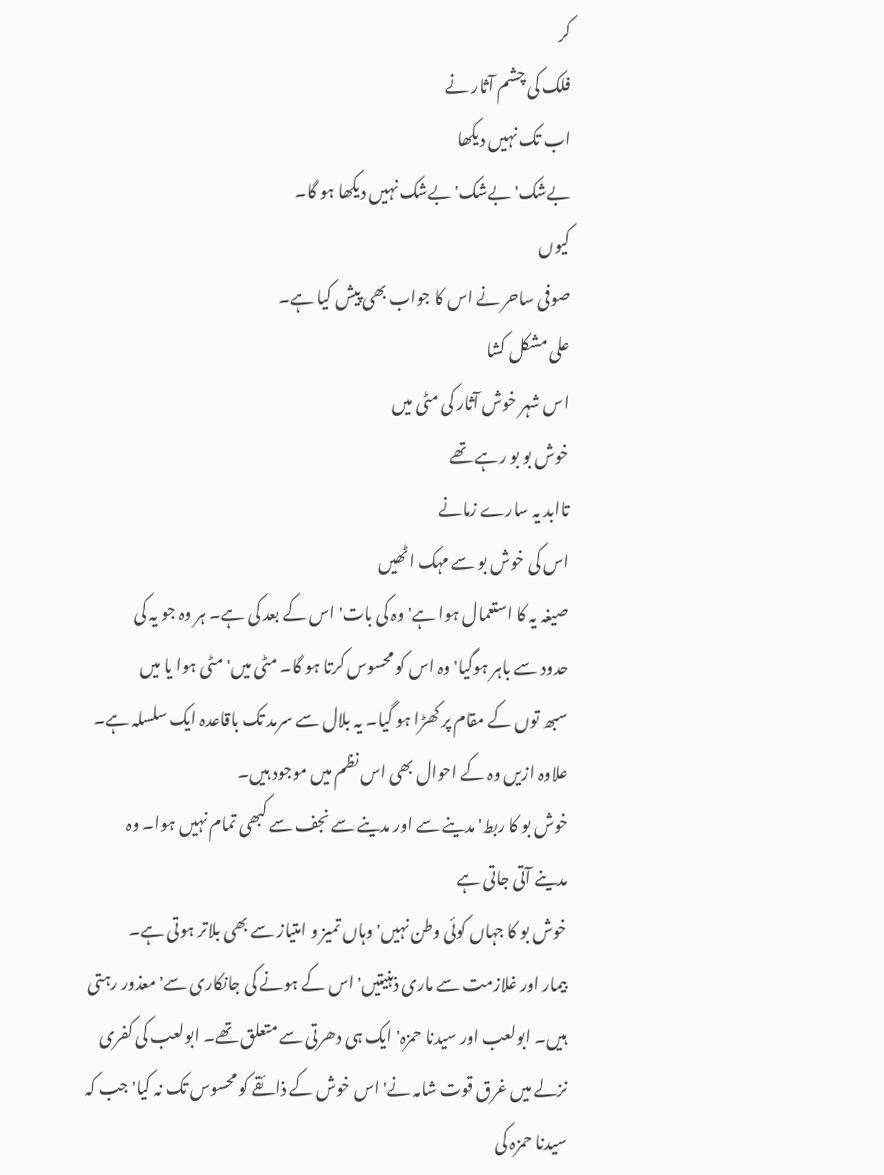کر
فلک کی چشم آثار نے
اب تک نہیں دیکھا
بےشک' بےشک' بےشک نہیں دیکھا ہو گا۔
کیوں
صوفی ساحر نے اس کا جواب بھی پیش کیا ہے۔
علی مشکل کشا
اس شہر خوش آثار کی مٹی میں
خوش بو بو رہے تھے
تاابد یہ سارے زمانے
اس کی خوش بو سے مہک اٹھیں
صیغہ یہ کا استعمال ہوا ہے' وہ کی بات' اس کے بعد کی ہے۔ ہر وہ جو یہ کی
حدود سے باہر ہوگیا' وہ اس کو محسوس کرتا ہو گا۔ مٹی میں' مٹی ہوا یا میں
سبھ توں کے مقام پر کھڑا ہو گیا۔ یہ بلال سے سرمد تک باقاعدہ ایک سلسلہ ہے۔
علاوہ ازیں وہ کے احوال بھی اس نظم میں موجود ہیں۔
خوش بو کا ربط' مدینے سے اور مدینے سے نجف سے کبھی تمام نہیں ہوا۔ وہ
مدینے آتی جاتی ہے
خوش بو کا جہاں کوئی وطن نہیں' وہاں تمیز و امتیاز سے بھی بلاتر ہوتی ہے۔
بیمار اور غلازمت سے ماری ذہنیتیں' اس کے ہونے کی جانکاری سے' معذور رہتی
ہیں۔ ابولعب اور سیدنا حمزہ' ایک ہی دھرتی سے متعلق تھے۔ ابولعب کی کفری
نزلے میں غرق قوت شامہ نے' اس خوش کے ذائقے کو محسوس تک نہ کیا' جب کہ
سیدنا حمزہ کی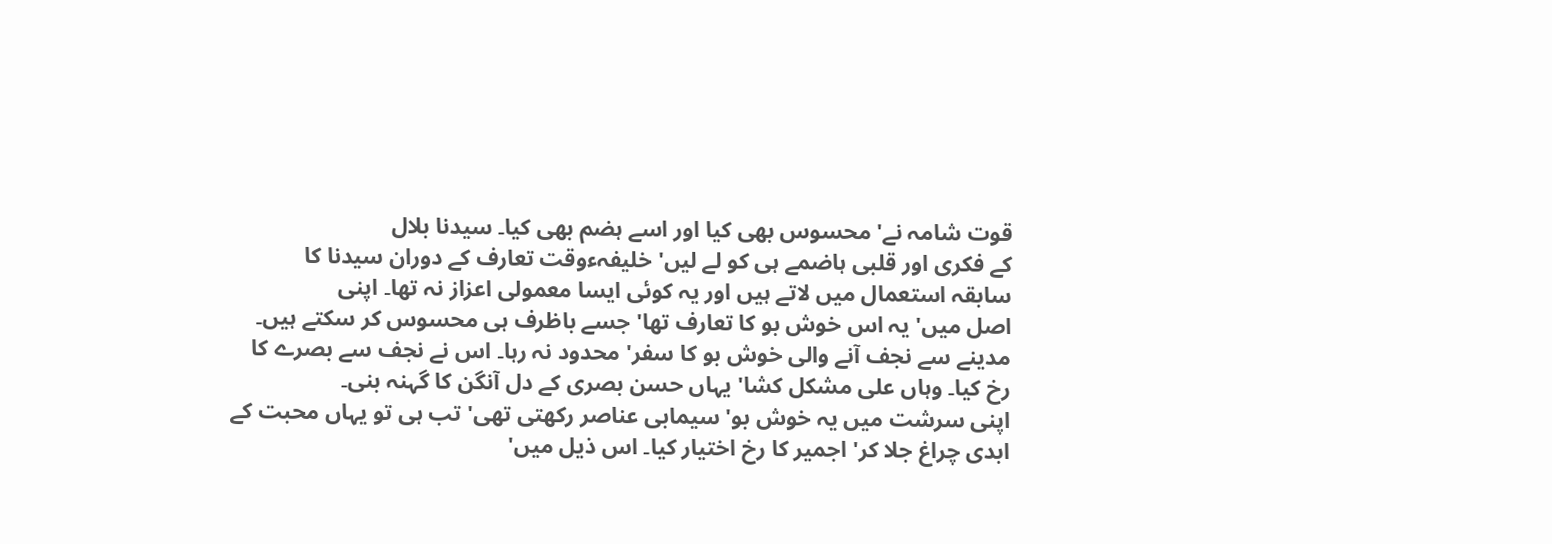قوت شامہ نے' محسوس بھی کیا اور اسے ہضم بھی کیا۔ سیدنا بلال
کے فکری اور قلبی ہاضمے ہی کو لے لیں' خلیفہءوقت تعارف کے دوران سیدنا کا
سابقہ استعمال میں لاتے ہیں اور یہ کوئی ایسا معمولی اعزاز نہ تھا۔ اپنی
اصل میں' یہ اس خوش بو کا تعارف تھا' جسے باظرف ہی محسوس کر سکتے ہیں۔
مدینے سے نجف آنے والی خوش بو کا سفر' محدود نہ رہا۔ اس نے نجف سے بصرے کا
رخ کیا۔ وہاں علی مشکل کشا' یہاں حسن بصری کے دل آنگن کا گہنہ بنی۔
اپنی سرشت میں یہ خوش بو' سیمابی عناصر رکھتی تھی' تب ہی تو یہاں محبت کے
ابدی چراغ جلا کر' اجمیر کا رخ اختیار کیا۔ اس ذیل میں'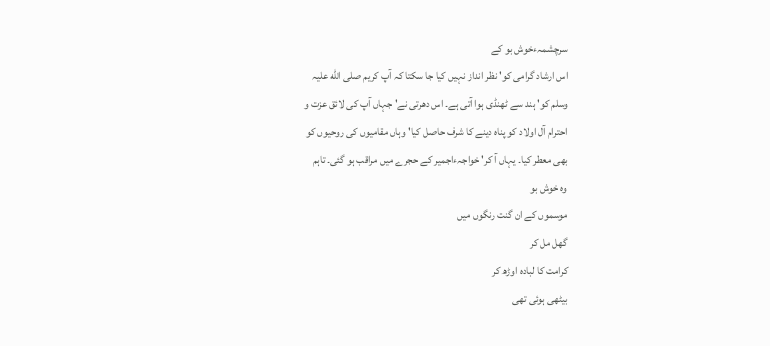سرچشمہءخوش بو کے
اس ارشاد گرامی کو' نظر انداز نہیں کیا جا سکتا کہ آپ کریم صلی الله علیہ
وسلم کو' ہند سے ٹھنڈی ہوا آتی ہے۔ اس دھرتی نے' جہاں آپ کی لائق عزت و
احترام آل اولاد کو پناہ دینے کا شرف حاصل کیا' وہاں مقامیوں کی روحیوں کو
بھی معطر کیا۔ یہاں آ کر' خواجہءاجمیر کے حجرے میں مراقب ہو گئی۔ تاہم
وہ خوش بو
موسموں کے ان گنت رنگوں میں
گھل مل کر
کرامت کا لبادہ اوڑھ کر
بیٹھی ہوئی تھی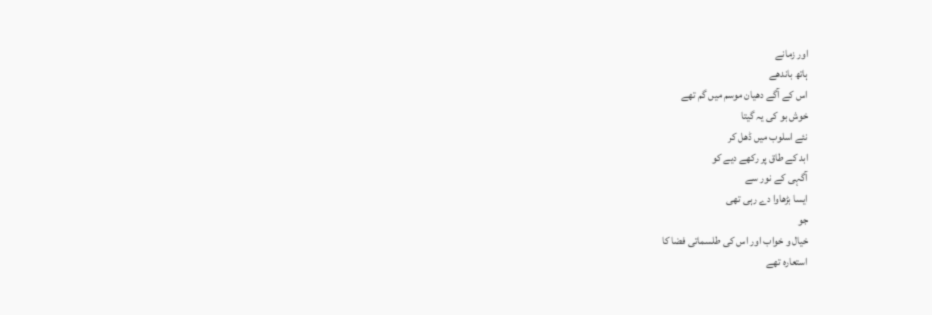اور زمانے
ہاتھ باندھے
اس کے آگے دھیان موسم میں گم تھے
خوش بو کی یہ گیتا
نئے اسلوب میں ڈھل کر
ابد کے طاق پر رکھے دیے کو
آگہی کے نور سے
ایسا بڑھاوا دے رہی تھی
جو
خیال و خواب اور اس کی طلسماتی فضا کا
استعارہ تھے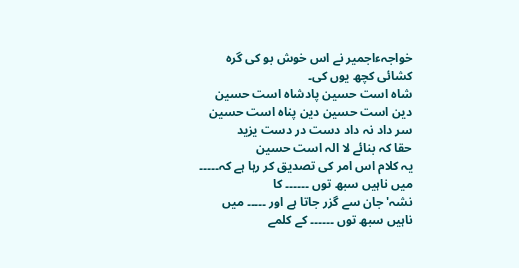خواجہءاجمیر نے اس خوش بو کی گرہ کشائی کچھ یوں کی۔
شاہ است حسین پادشاہ است حسین
دین است حسین دین پناہ است حسین
سر داد نہ داد دست در دست یزید
حقا کہ بنائے لا الہ است حسین
یہ کلام اس امر کی تصدیق کر رہا ہے کہ۔۔۔۔۔ میں ناہیں سبھ توں ۔۔۔۔۔۔ کا
نشہ' جان سے گزر جاتا ہے اور ۔۔۔۔۔ میں ناہیں سبھ توں ۔۔۔۔۔۔ کے کلمے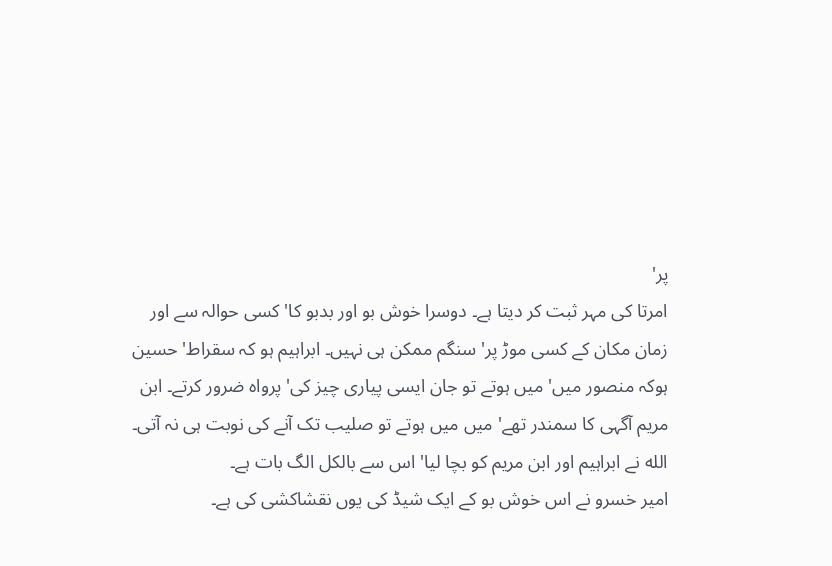پر'
امرتا کی مہر ثبت کر دیتا ہے۔ دوسرا خوش بو اور بدبو کا' کسی حوالہ سے اور
زمان مکان کے کسی موڑ پر' سنگم ممکن ہی نہیں۔ ابراہیم ہو کہ سقراط' حسین
ہوکہ منصور میں' میں ہوتے تو جان ایسی پیاری چیز کی' پرواہ ضرور کرتے۔ ابن
مریم آگہی کا سمندر تھے' میں میں ہوتے تو صلیب تک آنے کی نوبت ہی نہ آتی۔
الله نے ابراہیم اور ابن مریم کو بچا لیا' اس سے بالکل الگ بات ہے۔
امیر خسرو نے اس خوش بو کے ایک شیڈ کی یوں نقشاکشی کی ہے۔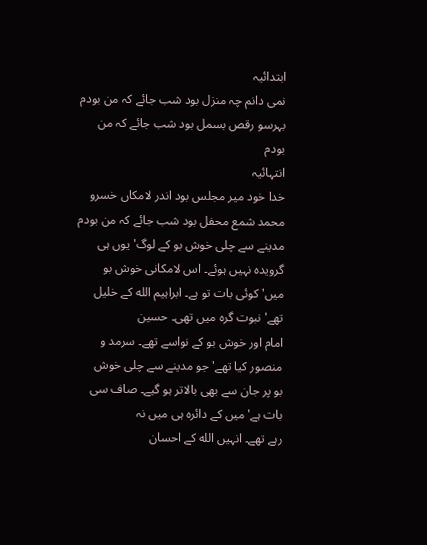ابتدائیہ
نمی دانم چہ منزل بود شب جائے کہ من بودم
بہرسو رقص بسمل بود شب جائے کہ من بودم
انتہائیہ
خدا خود میر مجلس بود اندر لامکاں خسرو
محمد شمع محفل بود شب جائے کہ من بودم
مدینے سے چلی خوش بو کے لوگ' یوں ہی گرویدہ نہیں ہوئے۔ اس لامکانی خوش بو
میں' کوئی بات تو ہے۔ ابراہیم الله کے خلیل تھے' نبوت گرہ میں تھی۔ حسین
امام اور خوش بو کے نواسے تھے۔ سرمد و منصور کیا تھے' جو مدینے سے چلی خوش
بو پر جان سے بھی بالاتر ہو گیے۔ صاف سی بات ہے' میں کے دائرہ ہی میں نہ
رہے تھے۔ انہیں الله کے احسان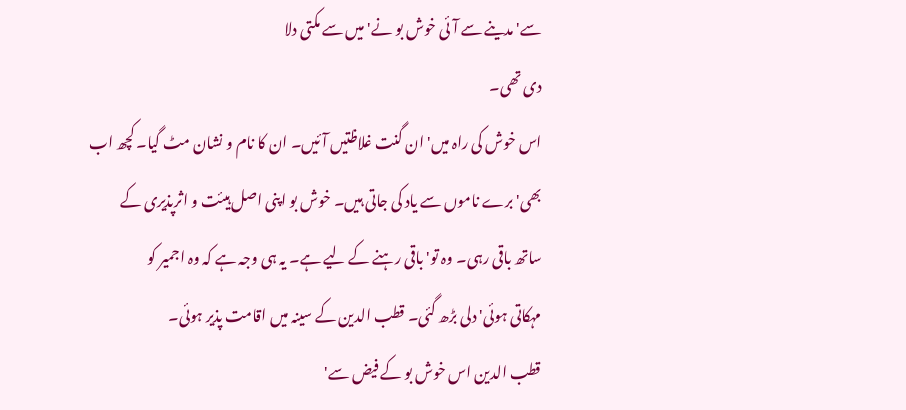سے' مدینے سے آئی خوش بو نے' میں سے مکتی دلا
دی تھی۔
اس خوش کی راہ میں' ان گنت غلاظتیں آئیں۔ ان کا نام و نشان مٹ گیا۔ کچھ اب
بھی' برے ناموں سے یاد کی جاتی ہیں۔ خوش بو اپنی اصل ہیئت و اثرپذیری کے
ساتھ باقی رہی۔ وہ تو' باقی رہنے کے لیے ہے۔ یہ ہی وجہ ہے کہ وہ اجمیر کو
مہکاتی ہوئی' دلی بڑھ گئی۔ قطب الدین کے سینہ میں اقامت پذیر ہوئی۔
قطب الدین اس خوش بو کے فیض سے'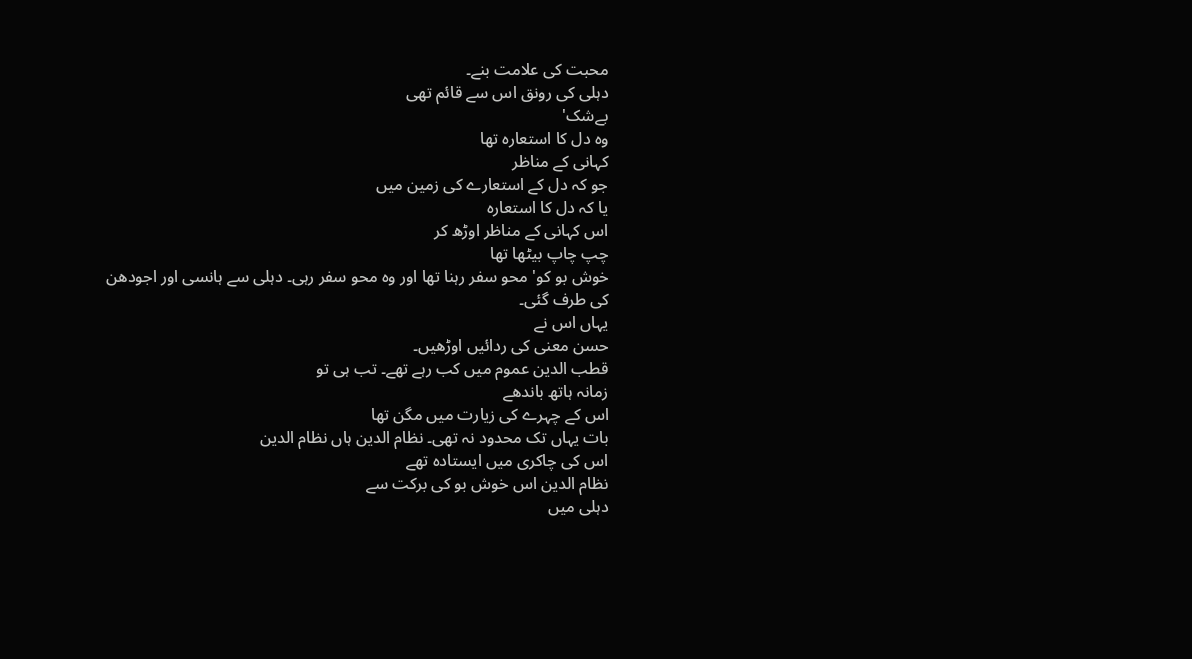محبت کی علامت بنے۔
دہلی کی رونق اس سے قائم تھی
بےشک'
وہ دل کا استعارہ تھا
کہانی کے مناظر
جو کہ دل کے استعارے کی زمین میں
یا کہ دل کا استعارہ
اس کہانی کے مناظر اوڑھ کر
چپ چاپ بیٹھا تھا
خوش بو کو' محو سفر رہنا تھا اور وہ محو سفر رہی۔ دہلی سے ہانسی اور اجودھن
کی طرف گئی۔
یہاں اس نے
حسن معنی کی ردائیں اوڑھیں۔
قطب الدین عموم میں کب رہے تھے۔ تب ہی تو
زمانہ ہاتھ باندھے
اس کے چہرے کی زیارت میں مگن تھا
بات یہاں تک محدود نہ تھی۔ نظام الدین ہاں نظام الدین
اس کی چاکری میں ایستادہ تھے
نظام الدین اس خوش بو کی برکت سے
دہلی میں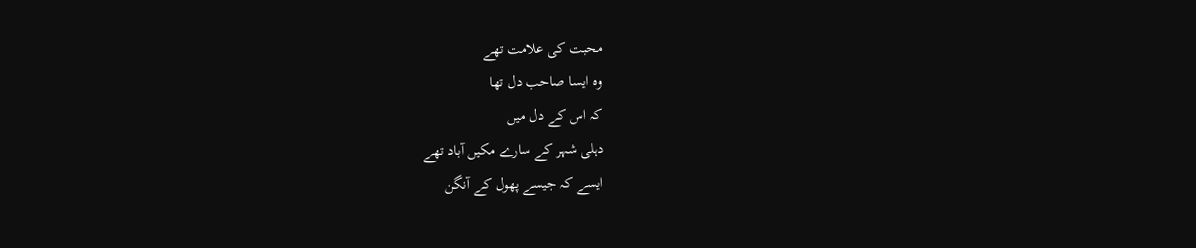محبت کی علامت تھے
وہ ایسا صاحب دل تھا
کہ اس کے دل میں
دہلی شہر کے سارے مکیں آباد تھے
ایسے کہ جیسے پھول کے آنگن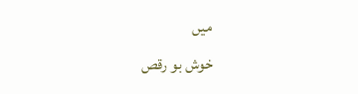میں
خوش بو رقص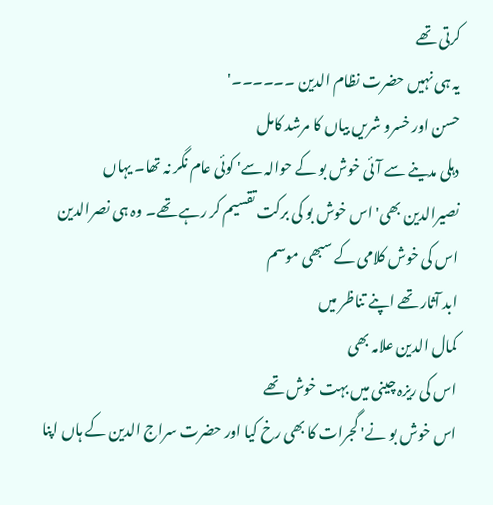کرتی تھے
یہ ہی نہیں حضرت نظام الدین ۔۔۔۔۔۔'
حسن اور خسرو شریں بیاں کا مرشد کامل
دہلی مدینے سے آئی خوش بو کے حوالہ سے' کوئی عام نگر نہ تھا۔ یہاں
نصیرالدین بھی' اس خوش بو کی برکت تقسیم کر رہے تھے۔ وہ ہی نصرالدین
اس کی خوش کلامی کے سبھی موسم
ابد آثار تھے اپنے تناظر میں
کمال الدین علامہ بھی
اس کی ریزہ چینی میں بہت خوش تھے
اس خوش بو نے' گجرات کا بھی رخ کیا اور حضرت سراج الدین کے ہاں اپنا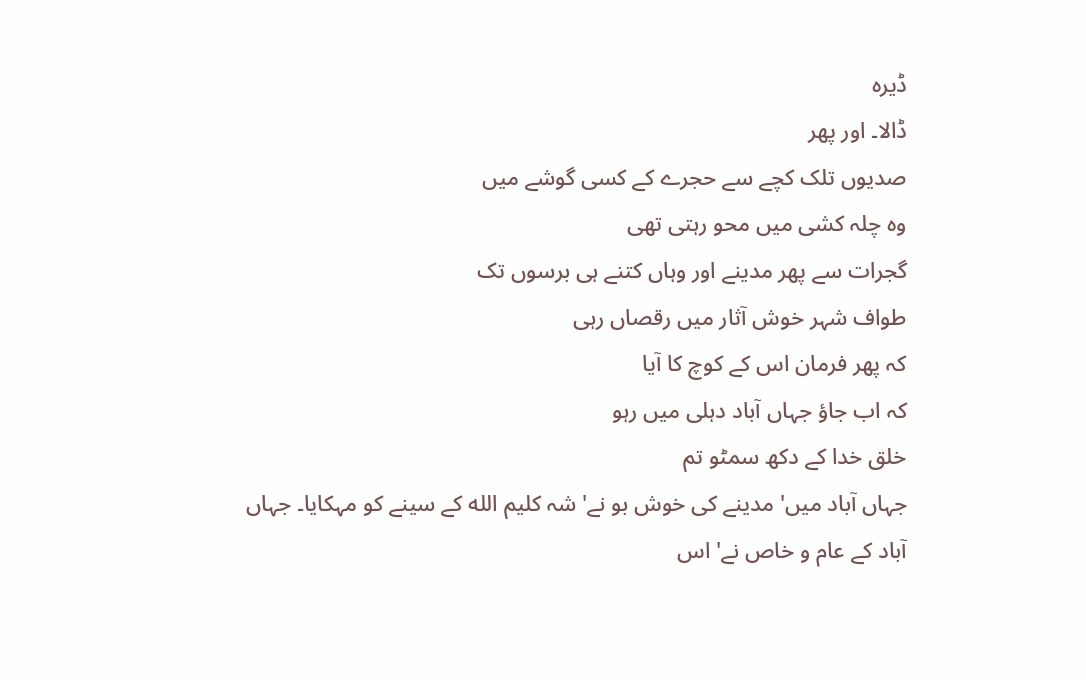ڈیرہ
ڈالا۔ اور پھر
صدیوں تلک کچے سے حجرے کے کسی گوشے میں
وہ چلہ کشی میں محو رہتی تھی
گجرات سے پھر مدینے اور وہاں کتنے ہی برسوں تک
طواف شہر خوش آثار میں رقصاں رہی
کہ پھر فرمان اس کے کوچ کا آیا
کہ اب جاؤ جہاں آباد دہلی میں رہو
خلق خدا کے دکھ سمٹو تم
جہاں آباد میں' مدینے کی خوش بو نے' شہ کلیم الله کے سینے کو مہکایا۔ جہاں
آباد کے عام و خاص نے' اس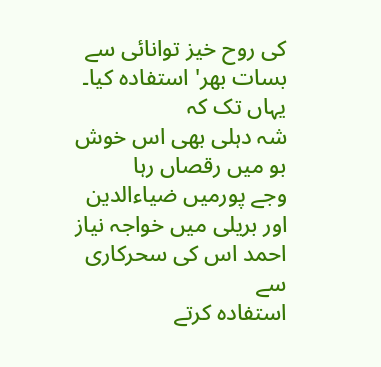کی روح خیز توانائی سے بسات بھر' استفادہ کیا۔
یہاں تک کہ
شہ دہلی بھی اس خوش بو میں رقصاں رہا
وجے پورمیں ضیاءالدین اور بریلی میں خواجہ نیاز احمد اس کی سحرکاری سے
استفادہ کرتے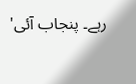رہے۔ پنجاب آئی'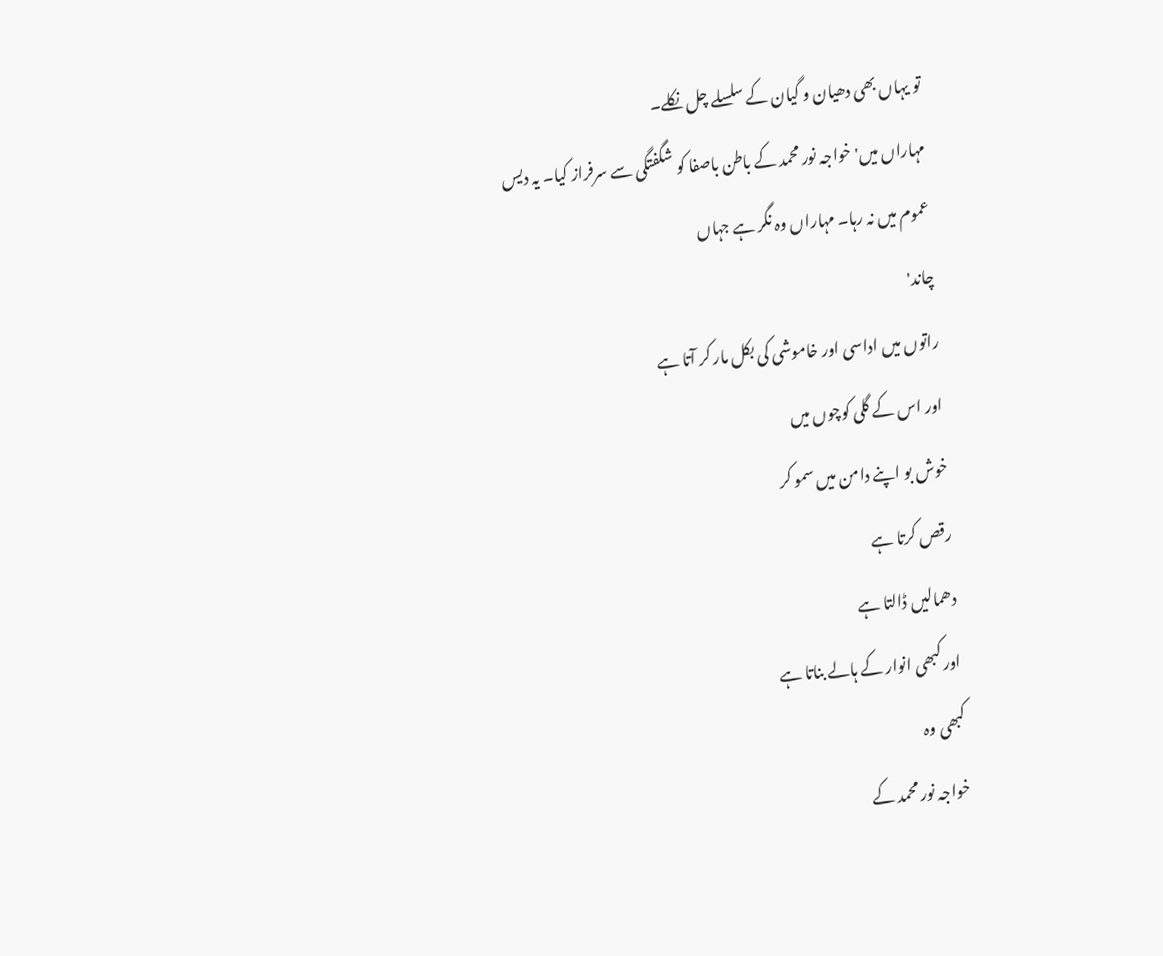تو یہاں بھی دھیان و گیان کے سلسلے چل نکلے۔
مہاراں میں' خواجہ نور محمد کے باطن باصفا کو شگفتگی سے سرفراز کیا۔ یہ دیس
عموم میں نہ رہا۔ مہاراں وہ نگر ہے جہاں
چاند'
راتوں میں اداسی اور خاموشی کی بکل مار کر آتا ہے
اور اس کے گلی کوچوں میں
خوش بو اپنے دامن میں سمو کر
رقص کرتا ہے
دھمالیں ڈالتا ہے
اور کبھی انوار کے ہالے بناتا ہے
کبھی وہ
خواجہ نور محمد کے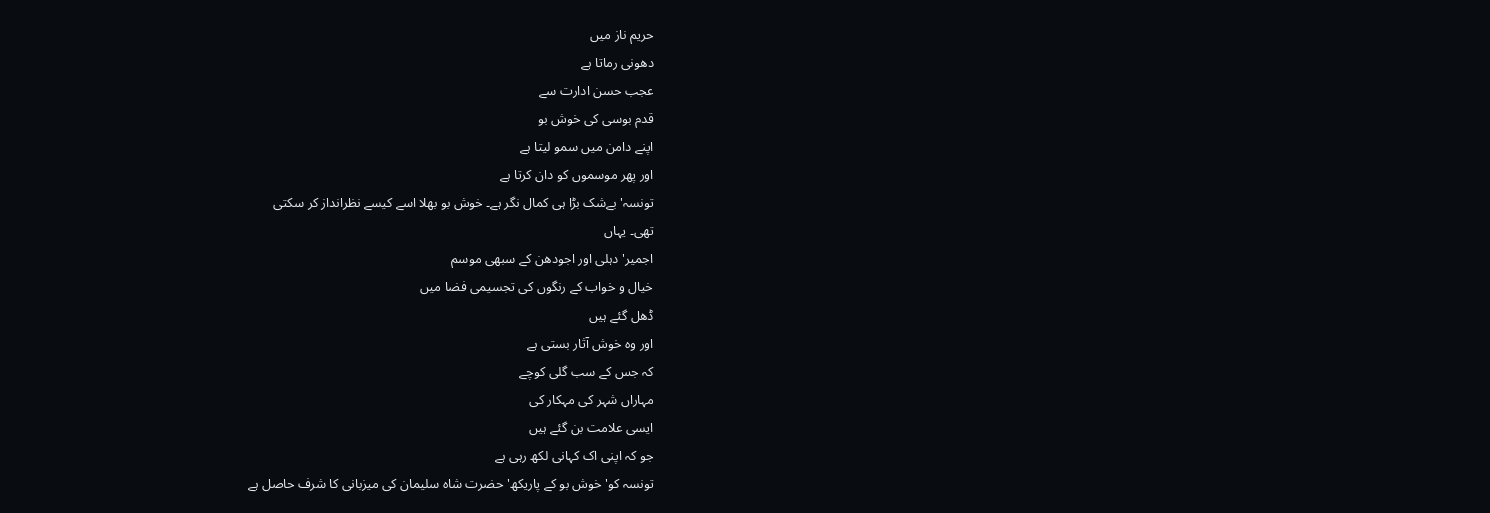حریم ناز میں
دھونی رماتا ہے
عجب حسن ادارت سے
قدم بوسی کی خوش بو
اپنے دامن میں سمو لیتا ہے
اور پھر موسموں کو دان کرتا ہے
تونسہ' بےشک بڑا ہی کمال نگر ہے۔ خوش بو بھلا اسے کیسے نظرانداز کر سکتی
تھی۔ یہاں
اجمیر' دہلی اور اجودھن کے سبھی موسم
خیال و خواب کے رنگوں کی تجسیمی فضا میں
ڈھل گئے ہیں
اور وہ خوش آثار بستی ہے
کہ جس کے سب گلی کوچے
مہاراں شہر کی مہکار کی
ایسی علامت بن گئے ہیں
جو کہ اپنی اک کہانی لکھ رہی ہے
تونسہ کو' خوش بو کے پاریکھ' حضرت شاہ سلیمان کی میزبانی کا شرف حاصل ہے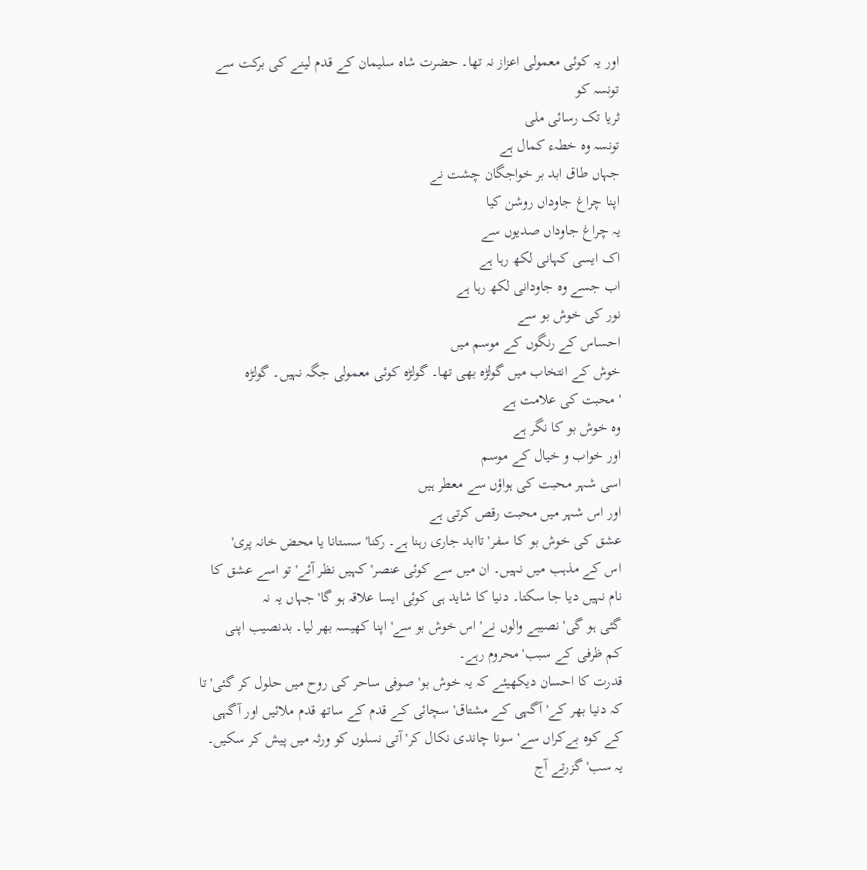اور یہ کوئی معمولی اعزاز نہ تھا۔ حضرت شاہ سلیمان کے قدم لینے کی برکت سے
تونسہ کو
ثریا تک رسائی ملی
تونسہ وہ خطہء کمال ہے
جہاں طاق ابد بر خواجگان چشت نے
اپنا چراغ جاوداں روشن کیا
یہ چراغ جاوداں صدیوں سے
اک ایسی کہانی لکھ رہا ہے
اب جسے وہ جاودانی لکھ رہا ہے
نور کی خوش بو سے
احساس کے رنگوں کے موسم میں
خوش کے انتخاب میں گولڑہ بھی تھا۔ گولڑہ کوئی معمولی جگہ نہیں۔ گولڑہ
'محبت کی علامت ہے
وہ خوش بو کا نگر ہے
اور خواب و خیال کے موسم
اسی شہر محبت کی ہواؤں سے معطر ہیں
اور اس شہر میں محبت رقص کرتی ہے
عشق کی خوش بو کا سفر' تاابد جاری رہنا ہے۔ رکنا' سستانا یا محض خانہ پری'
اس کے مذہب میں نہیں۔ ان میں سے کوئی عنصر' کہیں نظر آئے' تو اسے عشق کا
نام نہیں دیا جا سکتا۔ دنیا کا شاید ہی کوئی ایسا علاقہ ہو گا' جہاں یہ نہ
گئی ہو گی' نصیبے والوں نے' اس خوش بو سے' اپنا کھیسہ بھر لیا۔ بدنصیب اپنی
کم ظرفی کے سبب' محروم رہے۔
قدرت کا احسان دیکھیئے کہ یہ خوش بو' صوفی ساحر کی روح میں حلول کر گئی' تا
کہ دنیا بھر کے' آگہی کے مشتاق' سچائی کے قدم کے ساتھ قدم ملائیں اور آگہی
کے کوہ بےکراں سے' سونا چاندی نکال کر' آتی نسلوں کو ورثہ میں پیش کر سکیں۔
یہ سب' گزرتے آج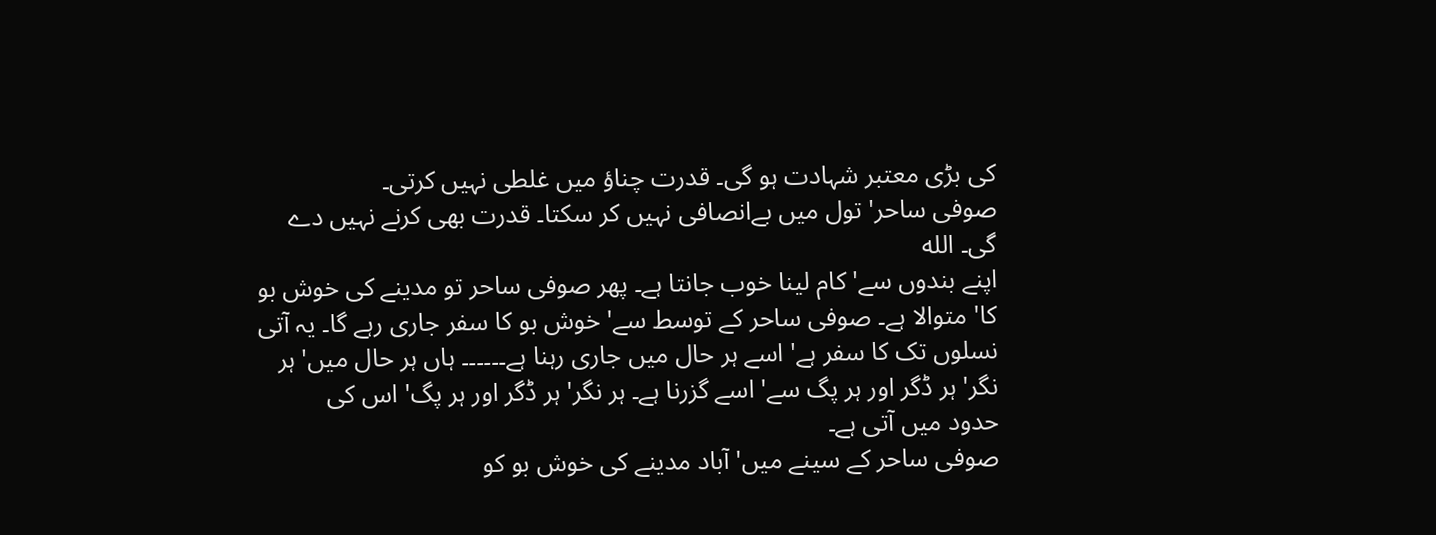کی بڑی معتبر شہادت ہو گی۔ قدرت چناؤ میں غلطی نہیں کرتی۔
صوفی ساحر' تول میں بےانصافی نہیں کر سکتا۔ قدرت بھی کرنے نہیں دے گی۔ الله
اپنے بندوں سے' کام لینا خوب جانتا ہے۔ پھر صوفی ساحر تو مدینے کی خوش بو
کا' متوالا ہے۔ صوفی ساحر کے توسط سے' خوش بو کا سفر جاری رہے گا۔ یہ آتی
نسلوں تک کا سفر ہے' اسے ہر حال میں جاری رہنا ہے۔۔۔۔۔۔ ہاں ہر حال میں' ہر
نگر' ہر ڈگر اور ہر پگ سے' اسے گزرنا ہے۔ ہر نگر' ہر ڈگر اور ہر پگ' اس کی
حدود میں آتی ہے۔
صوفی ساحر کے سینے میں' آباد مدینے کی خوش بو کو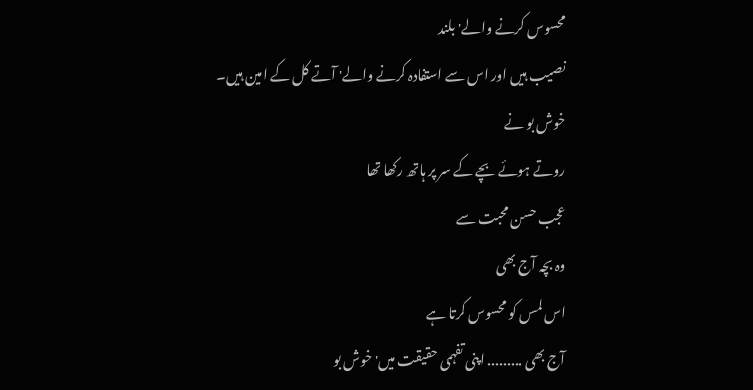محسوس کرنے والے' بلند
نصیب ہیں اور اس سے استفادہ کرنے والے' آتے کل کے امین ہیں۔
خوش بو نے
روتے ہوئے بچے کے سر پر ہاتھ رکھا تھا
عجب حسن محبت سے
وہ بچہ آج بھی
اس لمس کو محسوس کرتا ہے
آج بھی ......... اپنی تفہمی حقیقت میں' خوش بو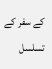کے سفر کے تسلسل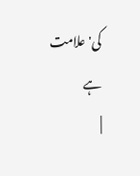کی' علامت
ہے
|